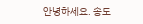안녕하세요. 송도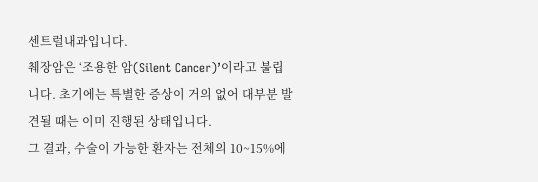센트럴내과입니다.
췌장암은 ‘조용한 암(Silent Cancer)’이라고 불립니다. 초기에는 특별한 증상이 거의 없어 대부분 발견될 때는 이미 진행된 상태입니다.
그 결과, 수술이 가능한 환자는 전체의 10~15%에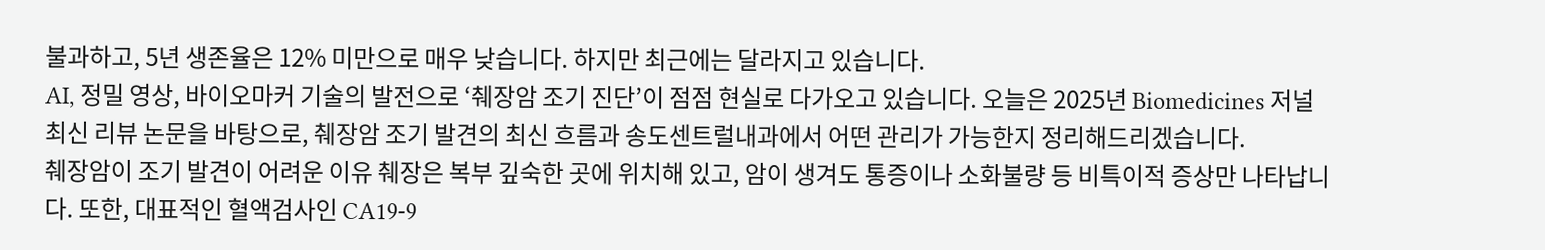불과하고, 5년 생존율은 12% 미만으로 매우 낮습니다. 하지만 최근에는 달라지고 있습니다.
AI, 정밀 영상, 바이오마커 기술의 발전으로 ‘췌장암 조기 진단’이 점점 현실로 다가오고 있습니다. 오늘은 2025년 Biomedicines 저널 최신 리뷰 논문을 바탕으로, 췌장암 조기 발견의 최신 흐름과 송도센트럴내과에서 어떤 관리가 가능한지 정리해드리겠습니다.
췌장암이 조기 발견이 어려운 이유 췌장은 복부 깊숙한 곳에 위치해 있고, 암이 생겨도 통증이나 소화불량 등 비특이적 증상만 나타납니다. 또한, 대표적인 혈액검사인 CA19-9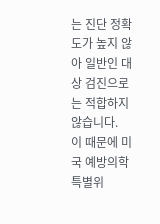는 진단 정확도가 높지 않아 일반인 대상 검진으로는 적합하지 않습니다.
이 때문에 미국 예방의학특별위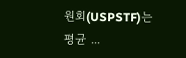원회(USPSTF)는 평균 ...